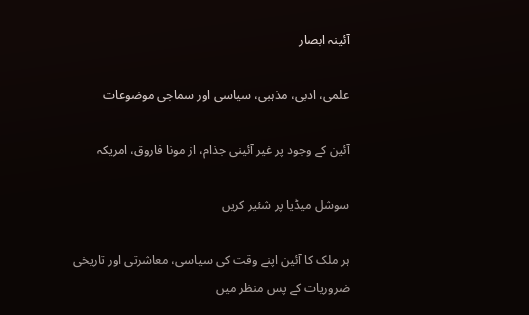آئینہ ابصار

علمی، ادبی، مذہبی، سیاسی اور سماجی موضوعات

آئین کے وجود پر غیر آئینی جذام، از مونا فاروق، امریکہ

سوشل میڈیا پر شئیر کریں

ہر ملک کا آئین اپنے وقت کی سیاسی، معاشرتی اور تاریخی ضروریات کے پس منظر میں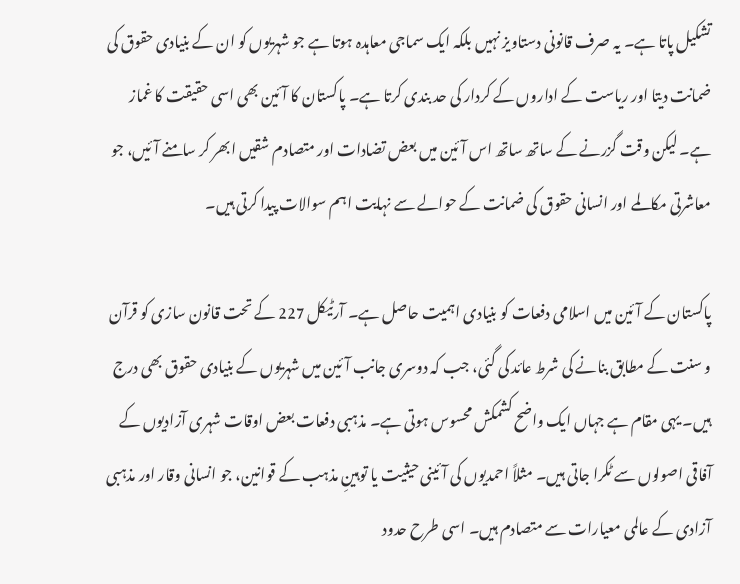تشکیل پاتا ہے۔ یہ صرف قانونی دستاویز نہیں بلکہ ایک سماجی معاہدہ ہوتا ہے جو شہریوں کو ان کے بنیادی حقوق کی ضمانت دیتا اور ریاست کے اداروں کے کردار کی حد بندی کرتا ہے۔ پاکستان کا آئین بھی اسی حقیقت کا غماز ہے۔ لیکن وقت گزرنے کے ساتھ ساتھ اس آئین میں بعض تضادات اور متصادم شقیں ابھر کر سامنے آئیں، جو معاشرتی مکالمے اور انسانی حقوق کی ضمانت کے حوالے سے نہایت اہم سوالات پیدا کرتی ہیں۔

پاکستان کے آئین میں اسلامی دفعات کو بنیادی اہمیت حاصل ہے۔ آرٹیکل 227 کے تحت قانون سازی کو قرآن و سنت کے مطابق بنانے کی شرط عائد کی گئی، جب کہ دوسری جانب آئین میں شہریوں کے بنیادی حقوق بھی درج ہیں۔ یہی مقام ہے جہاں ایک واضح کشمکش محسوس ہوتی ہے۔ مذہبی دفعات بعض اوقات شہری آزادیوں کے آفاقی اصولوں سے ٹکرا جاتی ہیں۔ مثلاً احمدیوں کی آئینی حیثیت یا توہینِ مذہب کے قوانین، جو انسانی وقار اور مذہبی آزادی کے عالمی معیارات سے متصادم ہیں۔ اسی طرح حدود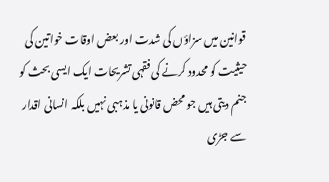قوانین میں سزاؤں کی شدت اور بعض اوقات خواتین کی حیثیت کو محدود کرنے کی فقہی تشریحات ایک ایسی بحث کو جنم دیتی ہیں جو محض قانونی یا مذہبی نہیں بلکہ انسانی اقدار سے جڑی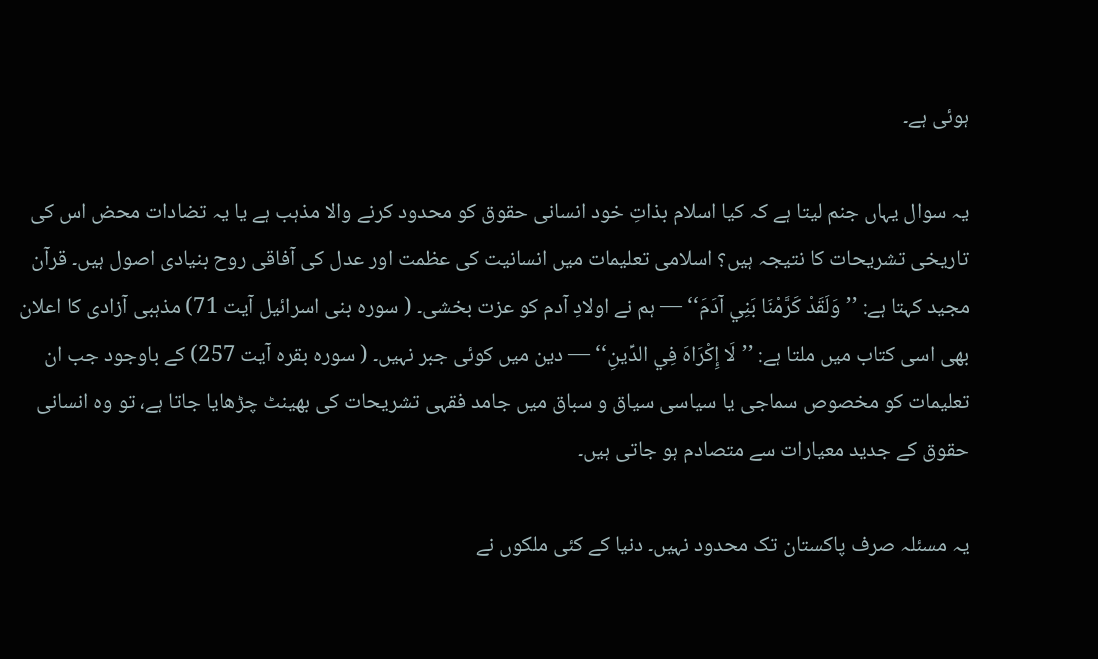ہوئی ہے۔

یہ سوال یہاں جنم لیتا ہے کہ کیا اسلام بذاتِ خود انسانی حقوق کو محدود کرنے والا مذہب ہے یا یہ تضادات محض اس کی تاریخی تشریحات کا نتیجہ ہیں؟ اسلامی تعلیمات میں انسانیت کی عظمت اور عدل کی آفاقی روح بنیادی اصول ہیں۔ قرآن مجید کہتا ہے: ’’وَلَقَدْ كَرَّمْنَا بَنِي آدَمَ‘‘ — ہم نے اولادِ آدم کو عزت بخشی۔ ( سورہ بنی اسرائیل آیت 71) مذہبی آزادی کا اعلان بھی اسی کتاب میں ملتا ہے: ’’لَا إِكْرَاهَ فِي الدِّينِ‘‘ — دین میں کوئی جبر نہیں۔ ( سورہ بقرہ آیت 257) کے باوجود جب ان تعلیمات کو مخصوص سماجی یا سیاسی سیاق و سباق میں جامد فقہی تشریحات کی بھینٹ چڑھایا جاتا ہے، تو وہ انسانی حقوق کے جدید معیارات سے متصادم ہو جاتی ہیں۔

یہ مسئلہ صرف پاکستان تک محدود نہیں۔ دنیا کے کئی ملکوں نے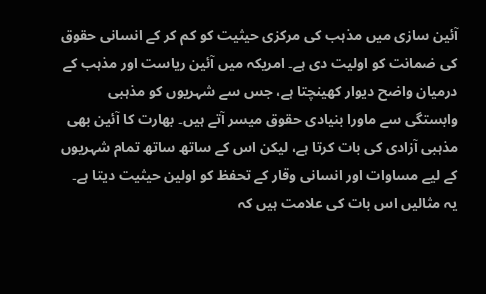آئین سازی میں مذہب کی مرکزی حیثیت کو کم کر کے انسانی حقوق کی ضمانت کو اولیت دی ہے۔ امریکہ میں آئین ریاست اور مذہب کے درمیان واضح دیوار کھینچتا ہے، جس سے شہریوں کو مذہبی وابستگی سے ماورا بنیادی حقوق میسر آتے ہیں۔ بھارت کا آئین بھی مذہبی آزادی کی بات کرتا ہے، لیکن اس کے ساتھ ساتھ تمام شہریوں کے لیے مساوات اور انسانی وقار کے تحفظ کو اولین حیثیت دیتا ہے۔ یہ مثالیں اس بات کی علامت ہیں کہ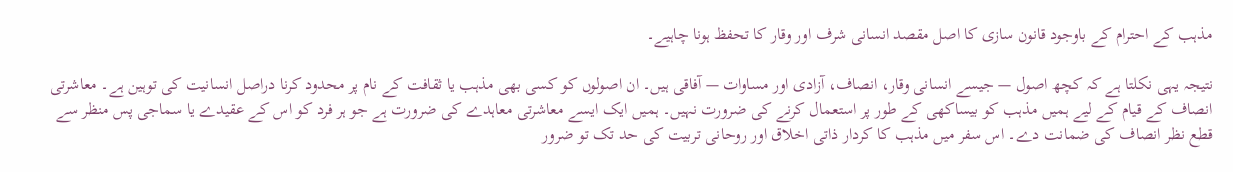مذہب کے احترام کے باوجود قانون سازی کا اصل مقصد انسانی شرف اور وقار کا تحفظ ہونا چاہیے۔

نتیجہ یہی نکلتا ہے کہ کچھ اصول — جیسے انسانی وقار، انصاف، آزادی اور مساوات — آفاقی ہیں۔ ان اصولوں کو کسی بھی مذہب یا ثقافت کے نام پر محدود کرنا دراصل انسانیت کی توہین ہے۔ معاشرتی انصاف کے قیام کے لیے ہمیں مذہب کو بیساکھی کے طور پر استعمال کرنے کی ضرورت نہیں۔ ہمیں ایک ایسے معاشرتی معاہدے کی ضرورت ہے جو ہر فرد کو اس کے عقیدے یا سماجی پس منظر سے قطع نظر انصاف کی ضمانت دے۔ اس سفر میں مذہب کا کردار ذاتی اخلاق اور روحانی تربیت کی حد تک تو ضرور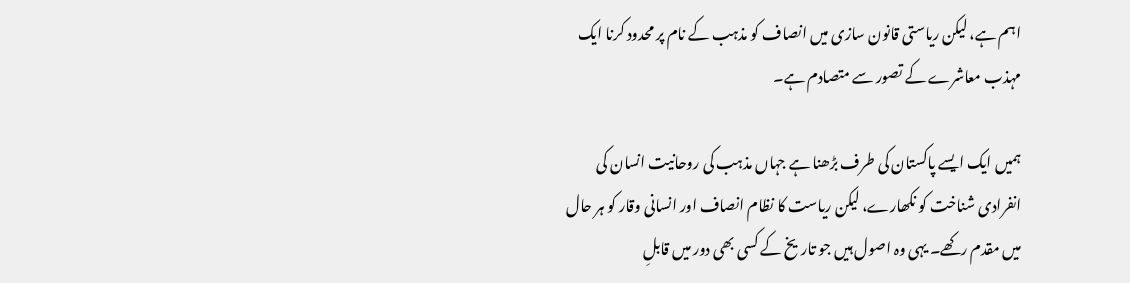اہم ہے، لیکن ریاستی قانون سازی میں انصاف کو مذہب کے نام پر محدود کرنا ایک مہذب معاشرے کے تصور سے متصادم ہے۔

ہمیں ایک ایسے پاکستان کی طرف بڑھنا ہے جہاں مذہب کی روحانیت انسان کی انفرادی شناخت کو نکھارے، لیکن ریاست کا نظام انصاف اور انسانی وقار کو ہر حال میں مقدم رکھے۔ یہی وہ اصول ہیں جو تاریخ کے کسی بھی دور میں قابلِ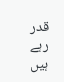قدر رہے ہیں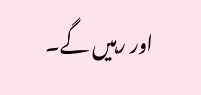اور رہیں گے۔